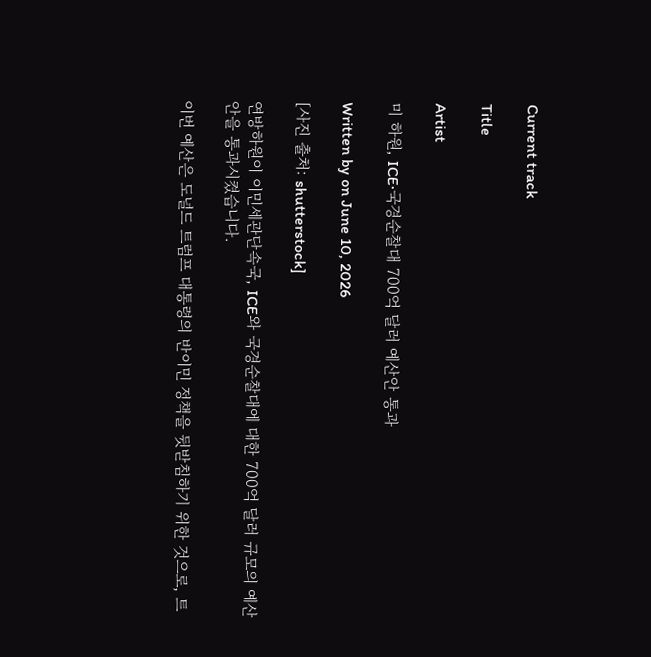Current track

Title

Artist

미 하원, ICE·국경순찰대 700억 달러 예산안 통과

Written by on June 10, 2026

[사진 출처: shutterstock]

연방하원이 이민세관단속국, ICE와 국경순찰대에 대한 700억 달러 규모의 예산안을 통과시켰습니다.

이번 예산은 도널드 트럼프 대통령의 반이민 정책을 뒷받침하기 위한 것으로, 트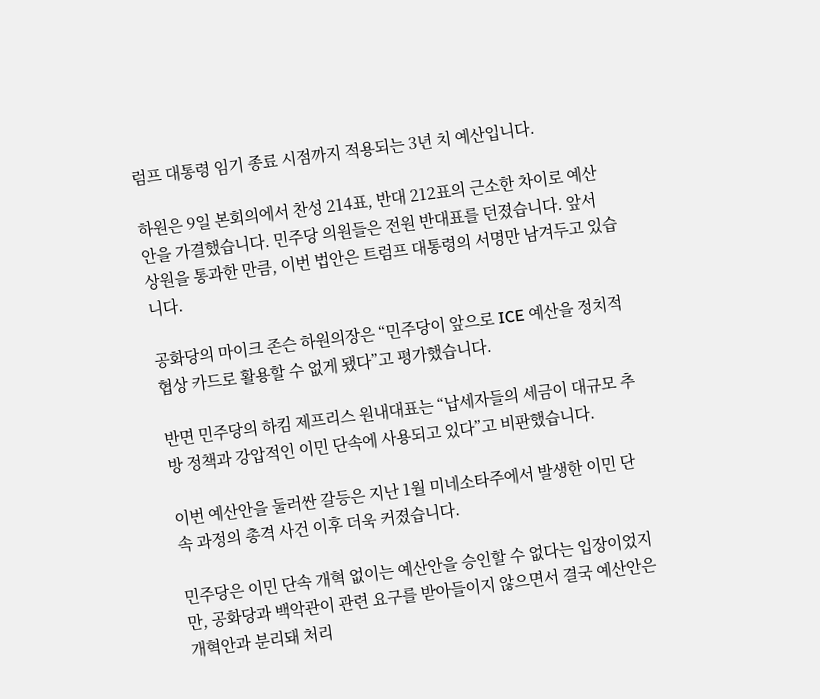럼프 대통령 임기 종료 시점까지 적용되는 3년 치 예산입니다.

하원은 9일 본회의에서 찬성 214표, 반대 212표의 근소한 차이로 예산안을 가결했습니다. 민주당 의원들은 전원 반대표를 던졌습니다. 앞서 상원을 통과한 만큼, 이번 법안은 트럼프 대통령의 서명만 남겨두고 있습니다.

공화당의 마이크 존슨 하원의장은 “민주당이 앞으로 ICE 예산을 정치적 협상 카드로 활용할 수 없게 됐다”고 평가했습니다.

반면 민주당의 하킴 제프리스 원내대표는 “납세자들의 세금이 대규모 추방 정책과 강압적인 이민 단속에 사용되고 있다”고 비판했습니다.

이번 예산안을 둘러싼 갈등은 지난 1월 미네소타주에서 발생한 이민 단속 과정의 총격 사건 이후 더욱 커졌습니다.

민주당은 이민 단속 개혁 없이는 예산안을 승인할 수 없다는 입장이었지만, 공화당과 백악관이 관련 요구를 받아들이지 않으면서 결국 예산안은 개혁안과 분리돼 처리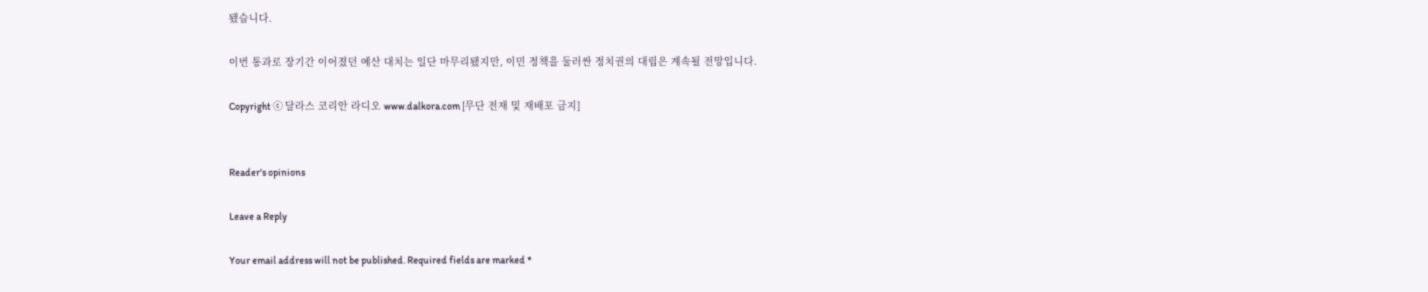됐습니다.

이번 통과로 장기간 이어졌던 예산 대치는 일단 마무리됐지만, 이민 정책을 둘러싼 정치권의 대립은 계속될 전망입니다.

Copyright ⓒ 달라스 코리안 라디오 www.dalkora.com [무단 전재 및 재배포 금지]


Reader's opinions

Leave a Reply

Your email address will not be published. Required fields are marked *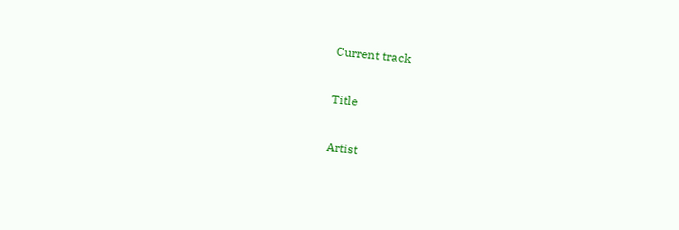Current track

Title

Artist